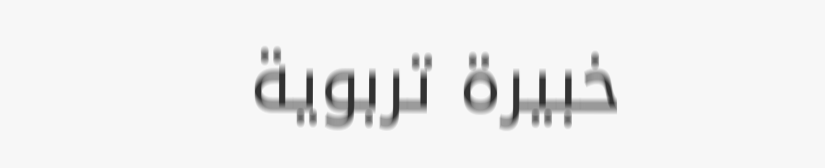خبيرة تربوية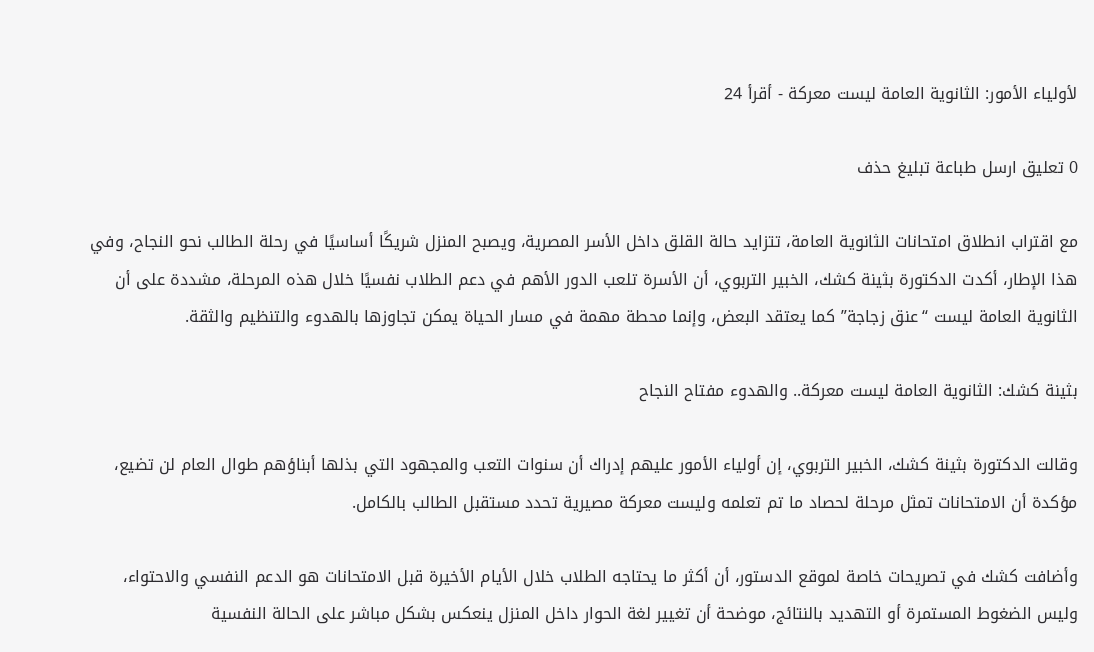لأولياء الأمور: الثانوية العامة ليست معركة - أقرأ 24

0 تعليق ارسل طباعة تبليغ حذف

مع اقتراب انطلاق امتحانات الثانوية العامة، تتزايد حالة القلق داخل الأسر المصرية، ويصبح المنزل شريكًا أساسيًا في رحلة الطالب نحو النجاح، وفي هذا الإطار، أكدت الدكتورة بثينة كشك، الخبير التربوي، أن الأسرة تلعب الدور الأهم في دعم الطلاب نفسيًا خلال هذه المرحلة، مشددة على أن الثانوية العامة ليست “عنق زجاجة” كما يعتقد البعض، وإنما محطة مهمة في مسار الحياة يمكن تجاوزها بالهدوء والتنظيم والثقة.

بثينة كشك: الثانوية العامة ليست معركة.. والهدوء مفتاح النجاح

وقالت الدكتورة بثينة كشك، الخبير التربوي، إن أولياء الأمور عليهم إدراك أن سنوات التعب والمجهود التي بذلها أبناؤهم طوال العام لن تضيع، مؤكدة أن الامتحانات تمثل مرحلة لحصاد ما تم تعلمه وليست معركة مصيرية تحدد مستقبل الطالب بالكامل.

وأضافت كشك في تصريحات خاصة لموقع الدستور، أن أكثر ما يحتاجه الطلاب خلال الأيام الأخيرة قبل الامتحانات هو الدعم النفسي والاحتواء، وليس الضغوط المستمرة أو التهديد بالنتائج، موضحة أن تغيير لغة الحوار داخل المنزل ينعكس بشكل مباشر على الحالة النفسية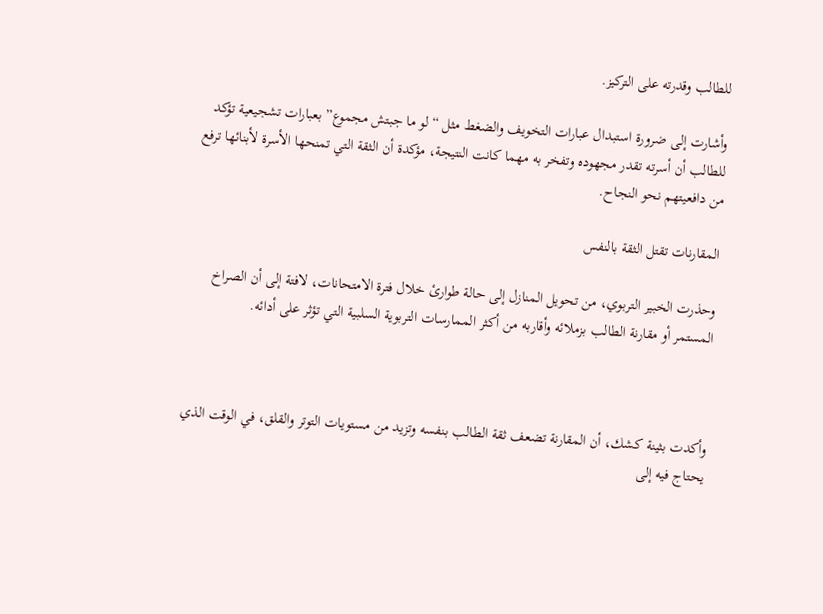للطالب وقدرته على التركيز.

وأشارت إلى ضرورة استبدال عبارات التخويف والضغط مثل “لو ما جبتش مجموع” بعبارات تشجيعية تؤكد للطالب أن أسرته تقدر مجهوده وتفخر به مهما كانت النتيجة، مؤكدة أن الثقة التي تمنحها الأسرة لأبنائها ترفع من دافعيتهم نحو النجاح.

المقارنات تقتل الثقة بالنفس

وحذرت الخبير التربوي، من تحويل المنازل إلى حالة طوارئ خلال فترة الامتحانات، لافتة إلى أن الصراخ المستمر أو مقارنة الطالب بزملائه وأقاربه من أكثر الممارسات التربوية السلبية التي تؤثر على أدائه.



وأكدت بثينة كشك، أن المقارنة تضعف ثقة الطالب بنفسه وتزيد من مستويات التوتر والقلق، في الوقت الذي يحتاج فيه إلى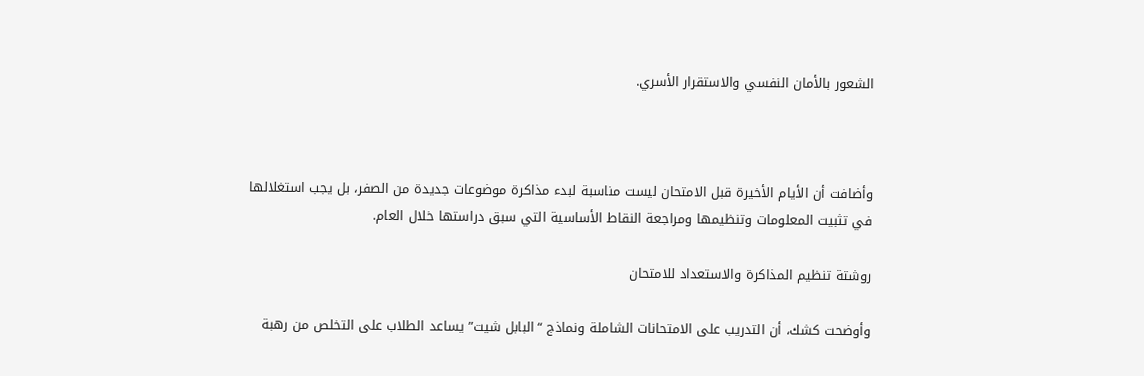الشعور بالأمان النفسي والاستقرار الأسري.



وأضافت أن الأيام الأخيرة قبل الامتحان ليست مناسبة لبدء مذاكرة موضوعات جديدة من الصفر، بل يجب استغلالها في تثبيت المعلومات وتنظيمها ومراجعة النقاط الأساسية التي سبق دراستها خلال العام.

روشتة تنظيم المذاكرة والاستعداد للامتحان

وأوضحت كشك، أن التدريب على الامتحانات الشاملة ونماذج “البابل شيت” يساعد الطلاب على التخلص من رهبة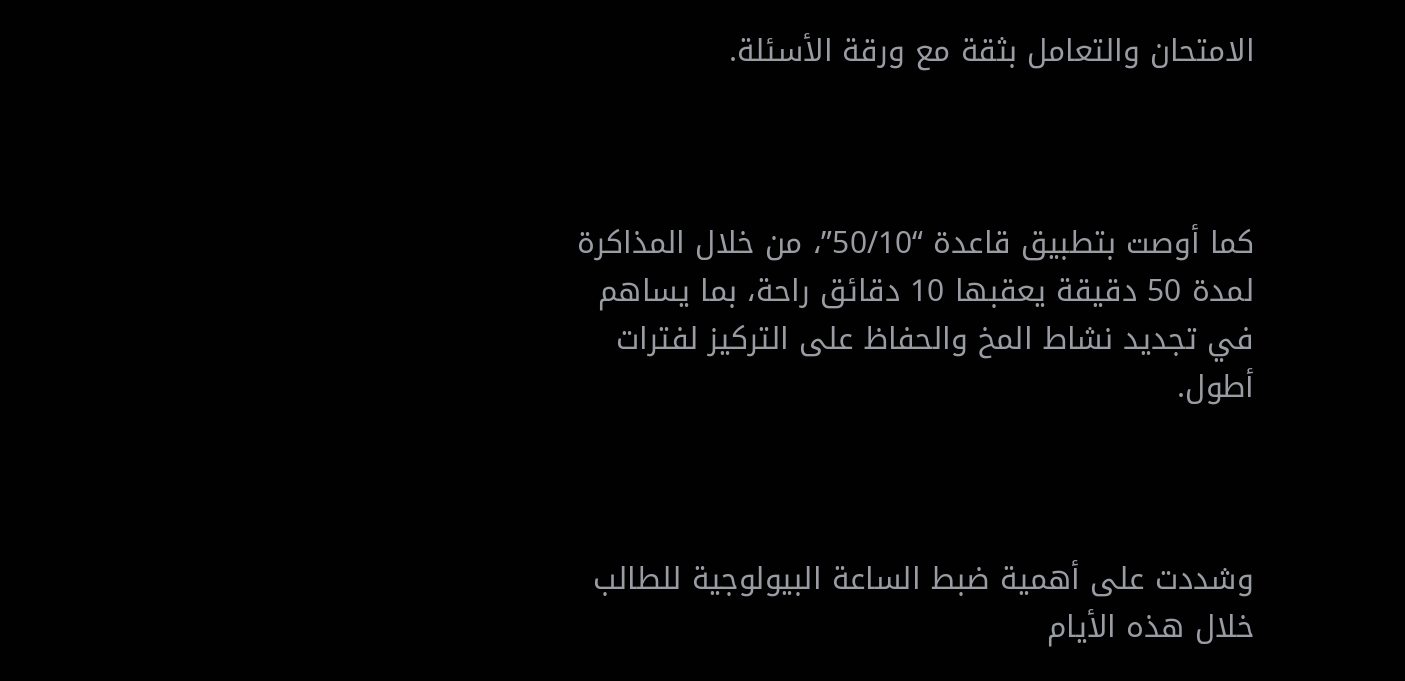الامتحان والتعامل بثقة مع ورقة الأسئلة.



كما أوصت بتطبيق قاعدة “50/10”، من خلال المذاكرة لمدة 50 دقيقة يعقبها 10 دقائق راحة، بما يساهم في تجديد نشاط المخ والحفاظ على التركيز لفترات أطول.



وشددت على أهمية ضبط الساعة البيولوجية للطالب خلال هذه الأيام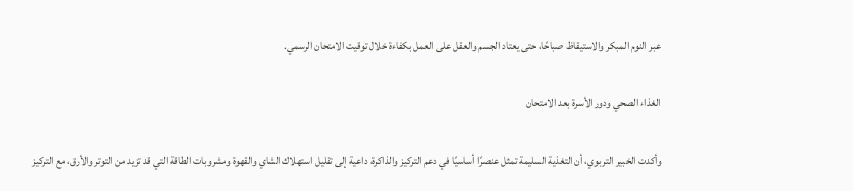عبر النوم المبكر والاستيقاظ صباحًا، حتى يعتاد الجسم والعقل على العمل بكفاءة خلال توقيت الامتحان الرسمي.

الغذاء الصحي ودور الأسرة بعد الامتحان

وأكدت الخبير التربوي، أن التغذية السليمة تمثل عنصرًا أساسيًا في دعم التركيز والذاكرة، داعية إلى تقليل استهلاك الشاي والقهوة ومشروبات الطاقة التي قد تزيد من التوتر والأرق، مع التركيز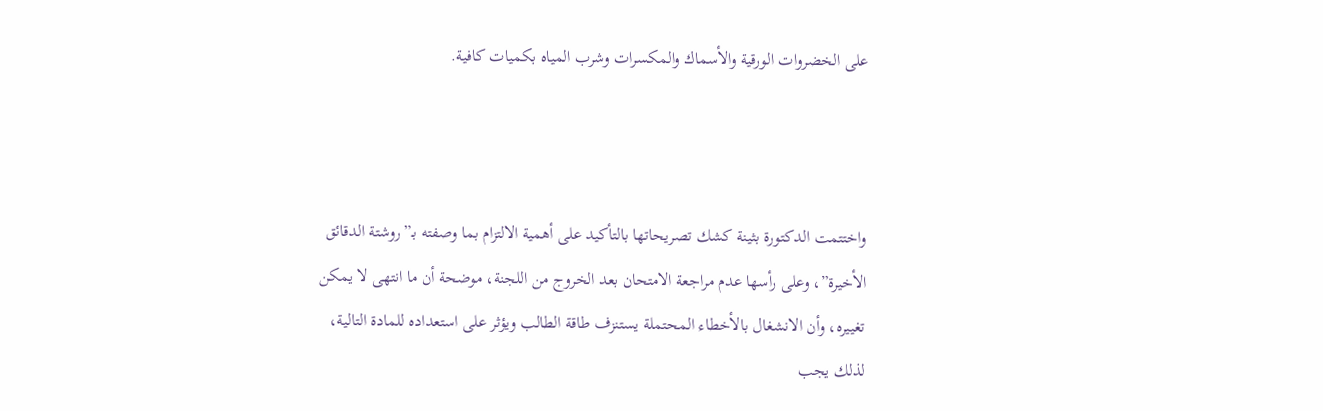على الخضروات الورقية والأسماك والمكسرات وشرب المياه بكميات كافية.



واختتمت الدكتورة بثينة كشك تصريحاتها بالتأكيد على أهمية الالتزام بما وصفته بـ”روشتة الدقائق الأخيرة”، وعلى رأسها عدم مراجعة الامتحان بعد الخروج من اللجنة، موضحة أن ما انتهى لا يمكن تغييره، وأن الانشغال بالأخطاء المحتملة يستنزف طاقة الطالب ويؤثر على استعداده للمادة التالية، لذلك يجب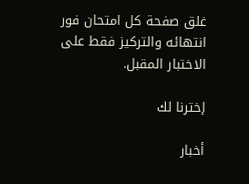غلق صفحة كل امتحان فور انتهائه والتركيز فقط على الاختبار المقبل.

إخترنا لك

أخبار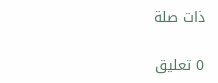ذات صلة

0 تعليق